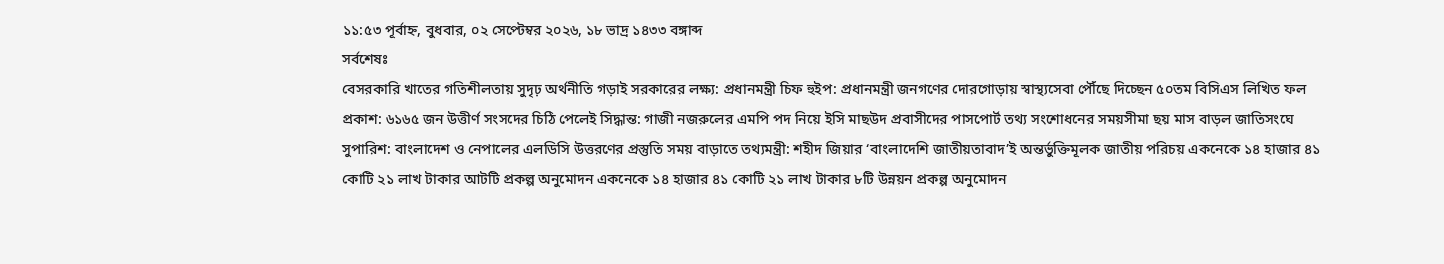১১:৫৩ পূর্বাহ্ন, বুধবার, ০২ সেপ্টেম্বর ২০২৬, ১৮ ভাদ্র ১৪৩৩ বঙ্গাব্দ
সর্বশেষঃ
বেসরকারি খাতের গতিশীলতায় সুদৃঢ় অর্থনীতি গড়াই সরকারের লক্ষ্য: প্রধানমন্ত্রী চিফ হুইপ: প্রধানমন্ত্রী জনগণের দোরগোড়ায় স্বাস্থ্যসেবা পৌঁছে দিচ্ছেন ৫০তম বিসিএস লিখিত ফল প্রকাশ: ৬১৬৫ জন উত্তীর্ণ সংসদের চিঠি পেলেই সিদ্ধান্ত: গাজী নজরুলের এমপি পদ নিয়ে ইসি মাছউদ প্রবাসীদের পাসপোর্ট তথ্য সংশোধনের সময়সীমা ছয় মাস বাড়ল জাতিসংঘে সুপারিশ: বাংলাদেশ ও নেপালের এলডিসি উত্তরণের প্রস্তুতি সময় বাড়াতে তথ্যমন্ত্রী: শহীদ জিয়ার ‘বাংলাদেশি জাতীয়তাবাদ’ই অন্তর্ভুক্তিমূলক জাতীয় পরিচয় একনেকে ১৪ হাজার ৪১ কোটি ২১ লাখ টাকার আটটি প্রকল্প অনুমোদন একনেকে ১৪ হাজার ৪১ কোটি ২১ লাখ টাকার ৮টি উন্নয়ন প্রকল্প অনুমোদন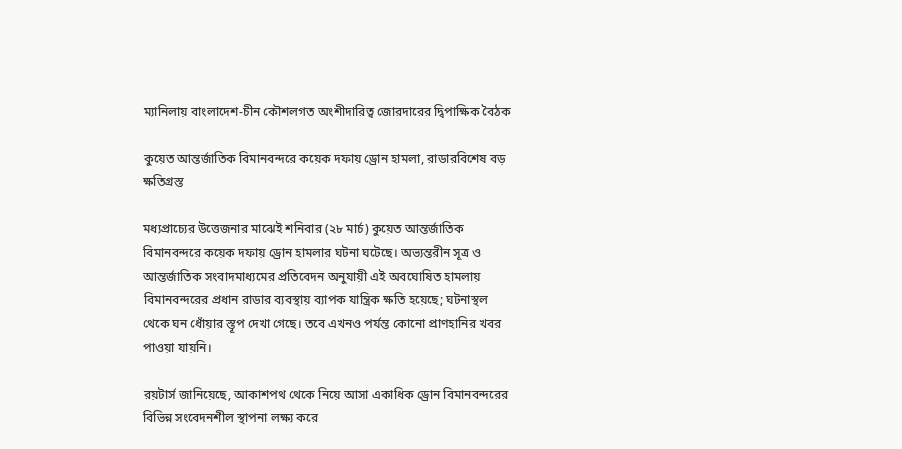ম্যানিলায় বাংলাদেশ-চীন কৌশলগত অংশীদারিত্ব জোরদারের দ্বিপাক্ষিক বৈঠক

কুয়েত আন্তর্জাতিক বিমানবন্দরে কয়েক দফায় ড্রোন হামলা, রাডারবিশেষ বড় ক্ষতিগ্রস্ত

মধ্যপ্রাচ্যের উত্তেজনার মাঝেই শনিবার (২৮ মার্চ) কুয়েত আন্তর্জাতিক বিমানবন্দরে কয়েক দফায় ড্রোন হামলার ঘটনা ঘটেছে। অভ্যন্তরীন সূত্র ও আন্তর্জাতিক সংবাদমাধ্যমের প্রতিবেদন অনুযায়ী এই অবঘোষিত হামলায় বিমানবন্দরের প্রধান রাডার ব্যবস্থায় ব্যাপক যান্ত্রিক ক্ষতি হয়েছে; ঘটনাস্থল থেকে ঘন ধোঁয়ার স্তূপ দেখা গেছে। তবে এখনও পর্যন্ত কোনো প্রাণহানির খবর পাওয়া যায়নি।

রয়টার্স জানিয়েছে, আকাশপথ থেকে নিয়ে আসা একাধিক ড্রোন বিমানবন্দরের বিভিন্ন সংবেদনশীল স্থাপনা লক্ষ্য করে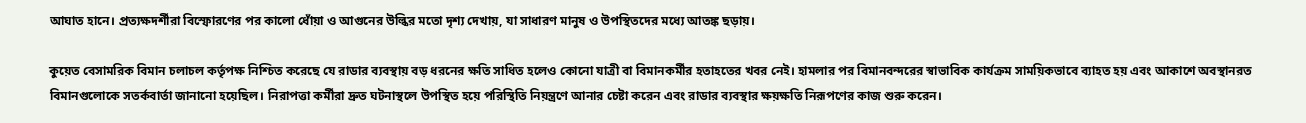আঘাত হানে। প্রত্যক্ষদর্শীরা বিস্ফোরণের পর কালো ধোঁয়া ও আগুনের উল্কির মতো দৃশ্য দেখায়, যা সাধারণ মানুষ ও উপস্থিতদের মধ্যে আতঙ্ক ছড়ায়।

কুয়েত বেসামরিক বিমান চলাচল কর্তৃপক্ষ নিশ্চিত করেছে যে রাডার ব্যবস্থায় বড় ধরনের ক্ষতি সাধিত হলেও কোনো যাত্রী বা বিমানকর্মীর হতাহতের খবর নেই। হামলার পর বিমানবন্দরের স্বাভাবিক কার্যক্রম সাময়িকভাবে ব্যাহত হয় এবং আকাশে অবস্থানরত বিমানগুলোকে সতর্কবার্তা জানানো হয়েছিল। নিরাপত্তা কর্মীরা দ্রুত ঘটনাস্থলে উপস্থিত হয়ে পরিস্থিতি নিয়ন্ত্রণে আনার চেষ্টা করেন এবং রাডার ব্যবস্থার ক্ষয়ক্ষতি নিরূপণের কাজ শুরু করেন।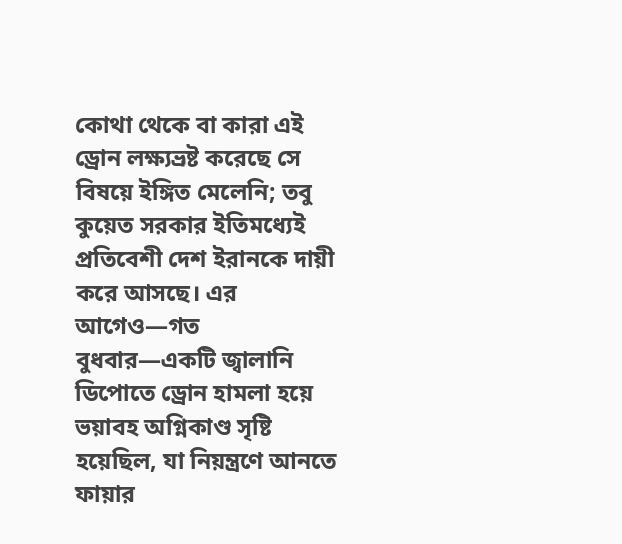কোথা থেকে বা কারা এই ড্রোন লক্ষ্যভ্রষ্ট করেছে সে বিষয়ে ইঙ্গিত মেলেনি; তবু কুয়েত সরকার ইতিমধ্যেই প্রতিবেশী দেশ ইরানকে দায়ী করে আসছে। এর আগেও—গত বুধবার—একটি জ্বালানি ডিপোতে ড্রোন হামলা হয়ে ভয়াবহ অগ্নিকাণ্ড সৃষ্টি হয়েছিল, যা নিয়ন্ত্রণে আনতে ফায়ার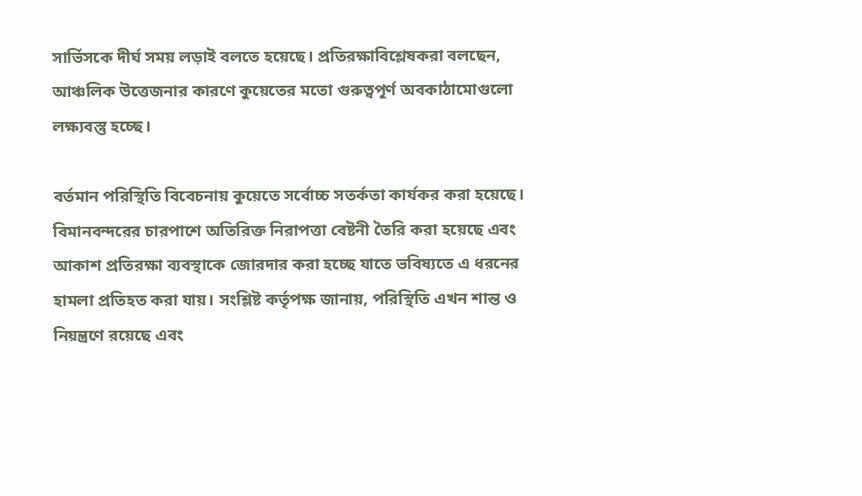সার্ভিসকে দীর্ঘ সময় লড়াই বলতে হয়েছে। প্রতিরক্ষাবিশ্লেষকরা বলছেন, আঞ্চলিক উত্তেজনার কারণে কুয়েতের মতো গুরুত্বপূর্ণ অবকাঠামোগুলো লক্ষ্যবস্তু হচ্ছে।

বর্তমান পরিস্থিতি বিবেচনায় কুয়েতে সর্বোচ্চ সতর্কতা কার্যকর করা হয়েছে। বিমানবন্দরের চারপাশে অতিরিক্ত নিরাপত্তা বেষ্টনী তৈরি করা হয়েছে এবং আকাশ প্রতিরক্ষা ব্যবস্থাকে জোরদার করা হচ্ছে যাতে ভবিষ্যতে এ ধরনের হামলা প্রতিহত করা যায়। সংশ্লিষ্ট কর্তৃপক্ষ জানায়, পরিস্থিতি এখন শান্ত ও নিয়ন্ত্রণে রয়েছে এবং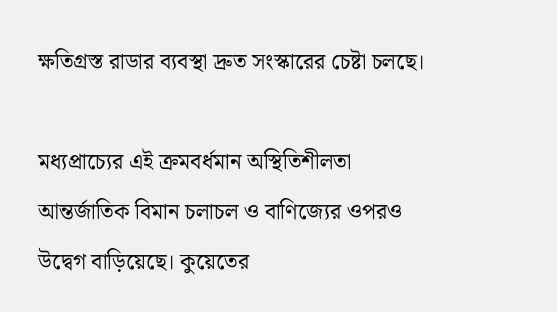ক্ষতিগ্রস্ত রাডার ব্যবস্থা দ্রুত সংস্কারের চেষ্টা চলছে।

মধ্যপ্রাচ্যের এই ক্রমবর্ধমান অস্থিতিশীলতা আন্তর্জাতিক বিমান চলাচল ও বাণিজ্যের ওপরও উদ্বেগ বাড়িয়েছে। কুয়েতের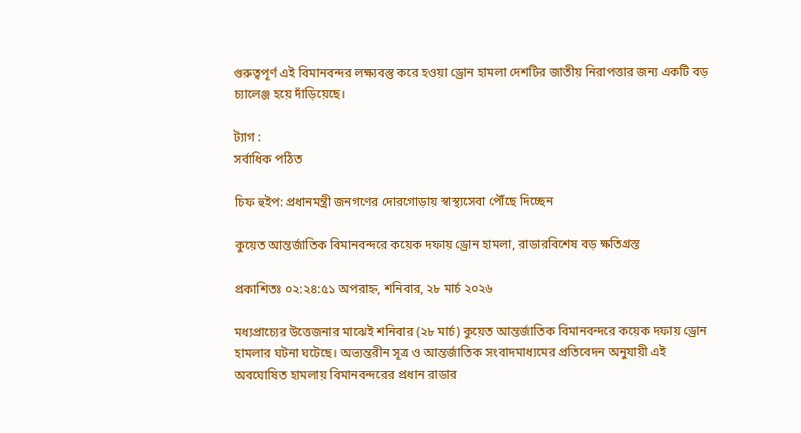গুরুত্বপূর্ণ এই বিমানবন্দর লক্ষ্যবস্তু করে হওয়া ড্রোন হামলা দেশটির জাতীয় নিরাপত্তার জন্য একটি বড় চ্যালেঞ্জ হয়ে দাঁড়িয়েছে।

ট্যাগ :
সর্বাধিক পঠিত

চিফ হুইপ: প্রধানমন্ত্রী জনগণের দোরগোড়ায় স্বাস্থ্যসেবা পৌঁছে দিচ্ছেন

কুয়েত আন্তর্জাতিক বিমানবন্দরে কয়েক দফায় ড্রোন হামলা, রাডারবিশেষ বড় ক্ষতিগ্রস্ত

প্রকাশিতঃ ০২:২৪:৫১ অপরাহ্ন, শনিবার, ২৮ মার্চ ২০২৬

মধ্যপ্রাচ্যের উত্তেজনার মাঝেই শনিবার (২৮ মার্চ) কুয়েত আন্তর্জাতিক বিমানবন্দরে কয়েক দফায় ড্রোন হামলার ঘটনা ঘটেছে। অভ্যন্তরীন সূত্র ও আন্তর্জাতিক সংবাদমাধ্যমের প্রতিবেদন অনুযায়ী এই অবঘোষিত হামলায় বিমানবন্দরের প্রধান রাডার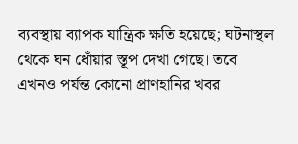ব্যবস্থায় ব্যাপক যান্ত্রিক ক্ষতি হয়েছে; ঘটনাস্থল থেকে ঘন ধোঁয়ার স্তূপ দেখা গেছে। তবে এখনও পর্যন্ত কোনো প্রাণহানির খবর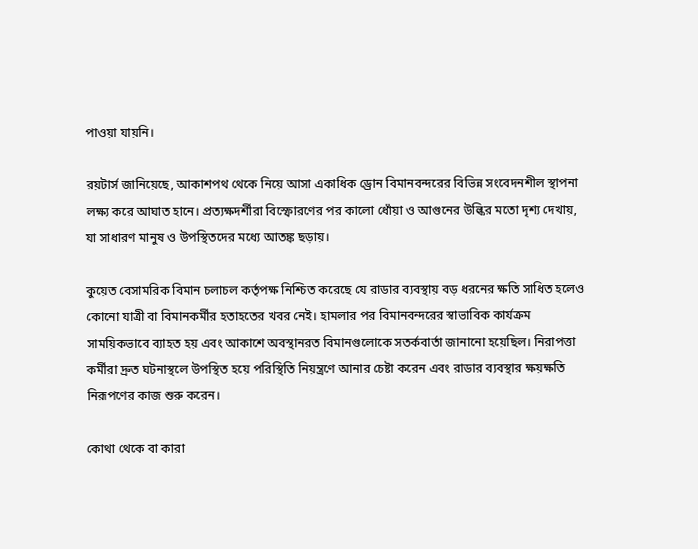পাওয়া যায়নি।

রয়টার্স জানিয়েছে, আকাশপথ থেকে নিয়ে আসা একাধিক ড্রোন বিমানবন্দরের বিভিন্ন সংবেদনশীল স্থাপনা লক্ষ্য করে আঘাত হানে। প্রত্যক্ষদর্শীরা বিস্ফোরণের পর কালো ধোঁয়া ও আগুনের উল্কির মতো দৃশ্য দেখায়, যা সাধারণ মানুষ ও উপস্থিতদের মধ্যে আতঙ্ক ছড়ায়।

কুয়েত বেসামরিক বিমান চলাচল কর্তৃপক্ষ নিশ্চিত করেছে যে রাডার ব্যবস্থায় বড় ধরনের ক্ষতি সাধিত হলেও কোনো যাত্রী বা বিমানকর্মীর হতাহতের খবর নেই। হামলার পর বিমানবন্দরের স্বাভাবিক কার্যক্রম সাময়িকভাবে ব্যাহত হয় এবং আকাশে অবস্থানরত বিমানগুলোকে সতর্কবার্তা জানানো হয়েছিল। নিরাপত্তা কর্মীরা দ্রুত ঘটনাস্থলে উপস্থিত হয়ে পরিস্থিতি নিয়ন্ত্রণে আনার চেষ্টা করেন এবং রাডার ব্যবস্থার ক্ষয়ক্ষতি নিরূপণের কাজ শুরু করেন।

কোথা থেকে বা কারা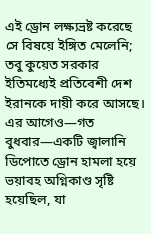এই ড্রোন লক্ষ্যভ্রষ্ট করেছে সে বিষয়ে ইঙ্গিত মেলেনি; তবু কুয়েত সরকার ইতিমধ্যেই প্রতিবেশী দেশ ইরানকে দায়ী করে আসছে। এর আগেও—গত বুধবার—একটি জ্বালানি ডিপোতে ড্রোন হামলা হয়ে ভয়াবহ অগ্নিকাণ্ড সৃষ্টি হয়েছিল, যা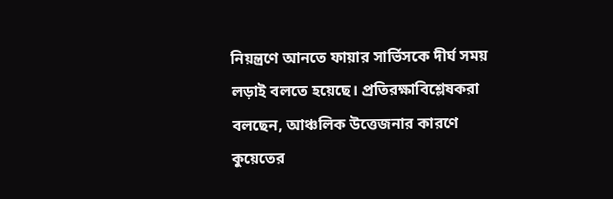নিয়ন্ত্রণে আনতে ফায়ার সার্ভিসকে দীর্ঘ সময় লড়াই বলতে হয়েছে। প্রতিরক্ষাবিশ্লেষকরা বলছেন, আঞ্চলিক উত্তেজনার কারণে কুয়েতের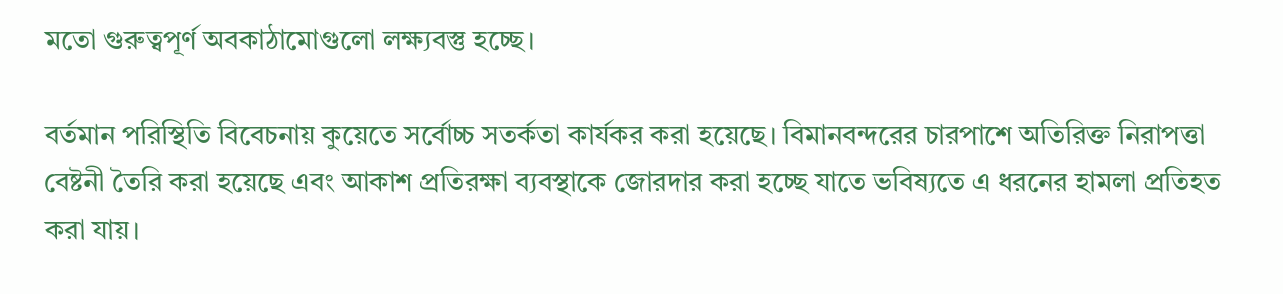মতো গুরুত্বপূর্ণ অবকাঠামোগুলো লক্ষ্যবস্তু হচ্ছে।

বর্তমান পরিস্থিতি বিবেচনায় কুয়েতে সর্বোচ্চ সতর্কতা কার্যকর করা হয়েছে। বিমানবন্দরের চারপাশে অতিরিক্ত নিরাপত্তা বেষ্টনী তৈরি করা হয়েছে এবং আকাশ প্রতিরক্ষা ব্যবস্থাকে জোরদার করা হচ্ছে যাতে ভবিষ্যতে এ ধরনের হামলা প্রতিহত করা যায়।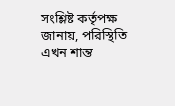সংশ্লিষ্ট কর্তৃপক্ষ জানায়, পরিস্থিতি এখন শান্ত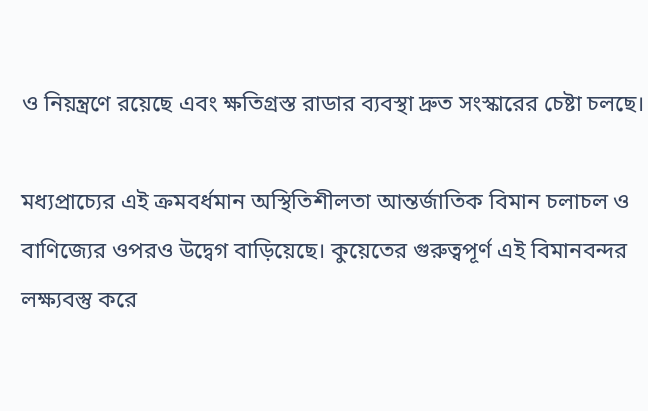ও নিয়ন্ত্রণে রয়েছে এবং ক্ষতিগ্রস্ত রাডার ব্যবস্থা দ্রুত সংস্কারের চেষ্টা চলছে।

মধ্যপ্রাচ্যের এই ক্রমবর্ধমান অস্থিতিশীলতা আন্তর্জাতিক বিমান চলাচল ও বাণিজ্যের ওপরও উদ্বেগ বাড়িয়েছে। কুয়েতের গুরুত্বপূর্ণ এই বিমানবন্দর লক্ষ্যবস্তু করে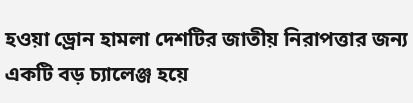হওয়া ড্রোন হামলা দেশটির জাতীয় নিরাপত্তার জন্য একটি বড় চ্যালেঞ্জ হয়ে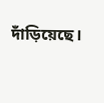দাঁড়িয়েছে।